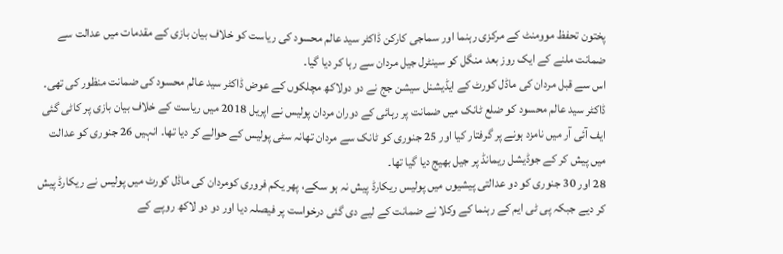پختون تحفظ موومنٹ کے مرکزی رہنما اور سماجی کارکن ڈاکٹر سید عالم محسود کی ریاست کو خلاف بیان بازی کے مقدمات میں عدالت سے ضمانت ملنے کے ایک روز بعد منگل کو سینٹرل جیل مردان سے رہا کر دیا گیا۔
اس سے قبل مردان کی ماڈل کورٹ کے ایڈیشنل سیشن جج نے دو دولاکھ مچلکوں کے عوض ڈاکٹر سید عالم محسود کی ضمانت منظور کی تھی۔
ڈاکٹر سید عالم محسود کو ضلع ٹانک میں ضمانت پر رہائی کے دوران مردان پولیس نے اپریل 2018 میں ریاست کے خلاف بیان بازی پر کاٹی گئی ایف آئی آر میں نامزد ہونے پر گرفتار کیا اور 25 جنوری کو ٹانک سے مردان تھانہ سٹی پولیس کے حوالے کر دیا تھا۔ انہیں 26 جنوری کو عدالت میں پیش کر کے جوڈیشل ریمانڈ پر جیل بھیج دیا گیا تھا۔
28 اور 30 جنوری کو دو عدالتی پیشیوں میں پولیس ریکارڈ پیش نہ ہو سکے، پھر یکم فروری کومردان کی ماڈل کورٹ میں پولیس نے ریکارڈ پیش کر دیے جبکہ پی ٹی ایم کے رہنما کے وکلا نے ضمانت کے لیے دی گئی درخواست پر فیصلہ دیا اور دو دو لاکھ روپے کے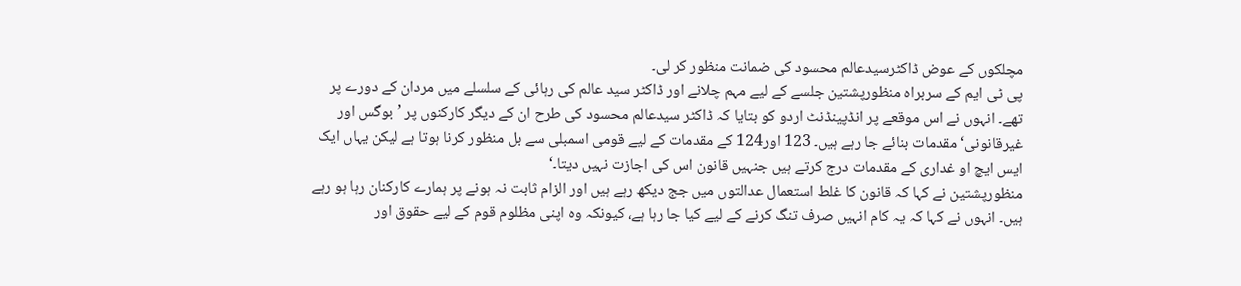مچلکوں کے عوض ڈاکٹرسیدعالم محسود کی ضمانت منظور کر لی۔
پی ٹی ایم کے سربراہ منظورپشتین جلسے کے لیے مہم چلانے اور ڈاکٹر سید عالم کی رہائی کے سلسلے میں مردان کے دورے پر تھے۔ انہوں نے اس موقعے پر انڈپینڈنٹ اردو کو بتایا کہ ڈاکٹر سیدعالم محسود کی طرح ان کے دیگر کارکنوں پر ’بوگس اور غیرقانونی‘ مقدمات بنائے جا رہے ہیں۔ 123 اور124 کے مقدمات کے لیے قومی اسمبلی سے بل منظور کرنا ہوتا ہے لیکن یہاں ایک ایس ایچ او غداری کے مقدمات درج کرتے ہیں جنہیں قانون اس کی اجازت نہیں دیتا۔‘
منظورپشتین نے کہا کہ قانون کا غلط استعمال عدالتوں میں جج دیکھ رہے ہیں اور الزام ثابت نہ ہونے پر ہمارے کارکنان رہا ہو رہے ہیں۔ انہوں نے کہا کہ یہ کام انہیں صرف تنگ کرنے کے لیے کیا جا رہا ہے، کیونکہ وہ اپنی مظلوم قوم کے لیے حقوق اور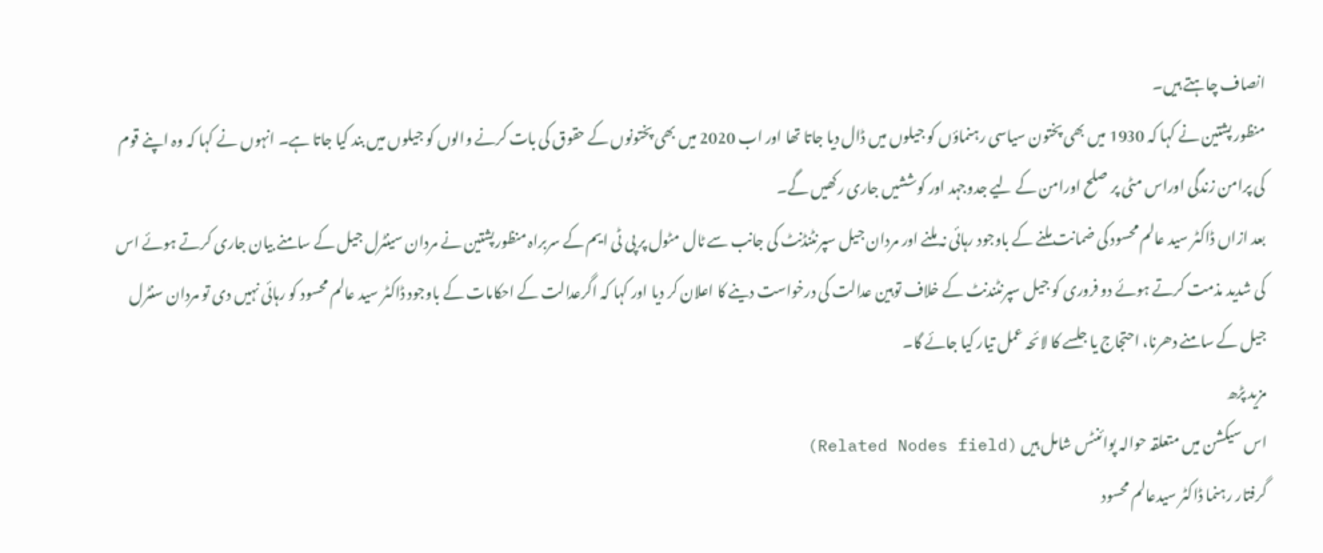انصاف چاہتے ہیں۔
منظور پشتین نے کہا کہ 1930 میں بھی پختون سیاسی رہنماؤں کو جیلوں میں ڈال دیا جاتا تھا اور اب 2020 میں بھی پختونوں کے حقوق کی بات کرنے والوں کو جیلوں میں بند کیا جاتا ہے۔ انہوں نے کہا کہ وہ اپنے قوم کی پرامن زندگی اوراس مٹی پر صلح اورامن کے لیے جدوجہد اور کوششیں جاری رکھیں گے۔
بعد ازاں ڈاکٹر سید عالم محسود کی ضمانت ملنے کے باوجود رہائی نہ ملنے اور مردان جیل سپرنٹنڈنٹ کی جانب سے ٹال مٹول پر پی ٹی ایم کے سربراہ منظورپشتین نے مردان سینٹرل جیل کے سامنے بیان جاری کرتے ہوئے اس کی شدید مذمت کرتے ہوئے دو فروری کو جیل سپرنٹندنٹ کے خلاف توہین عدالت کی درخواست دینے کا اعلان کر دیا اور کہا کہ اگرعدالت کے احکامات کے باوجود ڈاکٹر سید عالم محسود کو رہائی نہیں دی تو مردان سنٹرل جیل کے سامنے دھرنا، احتجاج یا جلسے کا لائحہ عمل تیار کیا جائے گا۔
مزید پڑھ
اس سیکشن میں متعلقہ حوالہ پوائنٹس شامل ہیں (Related Nodes field)
گرفتار رہنما ڈاکٹر سیدعالم محسود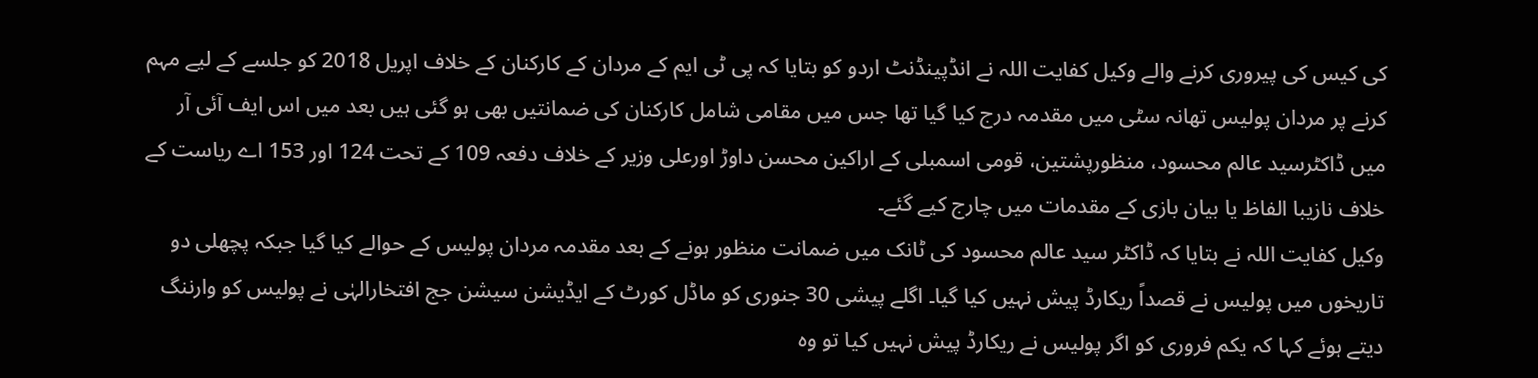کی کیس کی پیروری کرنے والے وکیل کفایت اللہ نے انڈپینڈنٹ اردو کو بتایا کہ پی ٹی ایم کے مردان کے کارکنان کے خلاف اپریل 2018 کو جلسے کے لیے مہم کرنے پر مردان پولیس تھانہ سٹی میں مقدمہ درج کیا گیا تھا جس میں مقامی شامل کارکنان کی ضمانتیں بھی ہو گئی ہیں بعد میں اس ایف آئی آر میں ڈاکٹرسید عالم محسود، منظورپشتین، قومی اسمبلی کے اراکین محسن داوڑ اورعلی وزیر کے خلاف دفعہ 109 کے تحت 124 اور 153 اے ریاست کے خلاف نازیبا الفاظ یا بیان بازی کے مقدمات میں چارج کیے گئے۔
وکیل کفایت اللہ نے بتایا کہ ڈاکٹر سید عالم محسود کی ٹانک میں ضمانت منظور ہونے کے بعد مقدمہ مردان پولیس کے حوالے کیا گیا جبکہ پچھلی دو تاریخوں میں پولیس نے قصداً ریکارڈ پیش نہیں کیا گیا۔ اگلے پیشی 30 جنوری کو ماڈل کورٹ کے ایڈیشن سیشن جج افتخارالہٰی نے پولیس کو وارننگ دیتے ہوئے کہا کہ یکم فروری کو اگر پولیس نے ریکارڈ پیش نہیں کیا تو وہ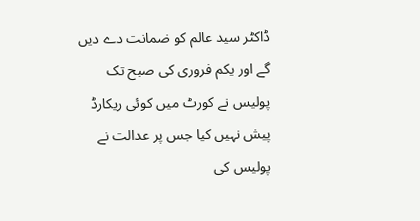ڈاکٹر سید عالم کو ضمانت دے دیں گے اور یکم فروری کی صبح تک پولیس نے کورٹ میں کوئی ریکارڈ پیش نہیں کیا جس پر عدالت نے پولیس کی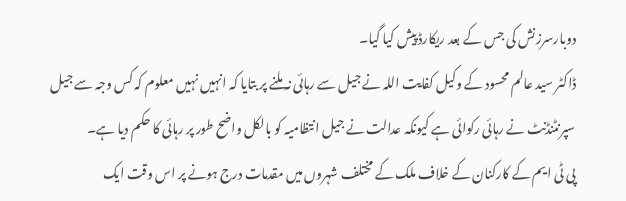دوبارسرزنش کی جس کے بعد ریکارڈ پیش کیا گیا۔
ڈاکٹر سید عالم محسود کے وکیل کفایت اللہ نے جیل سے رہائی نہ ملنے پر بتایا کہ انہیں نہیں معلوم کہ کس وجہ سے جیل سپرنٹنڈنٹ نے رہائی رکوائی ہے کیونکہ عدالت نے جیل انتظامیہ کو بالکل واضح طور پر رہائی کا حکم دیا ہے۔
پی ٹی ایم کے کارکنان کے خلاف ملک کے مختلف شہروں میں مقدمات درج ہونے پر اس وقت ایک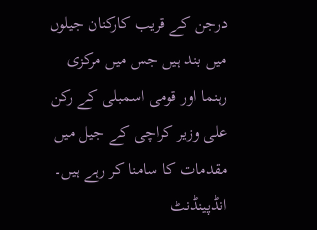درجن کے قریب کارکنان جیلوں میں بند ہیں جس میں مرکزی رہنما اور قومی اسمبلی کے رکن علی وزیر کراچی کے جیل میں مقدمات کا سامنا کر رہے ہیں۔
انڈپینڈنٹ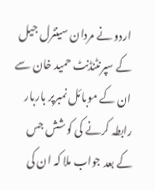اردو نے مردان سینٹرل جیل کے سپرنٹنڈنٹ حمید خان سے ان کے موبائل نمبرپر باربار رابطہ کرنے کی کوشش جس کے بعد جواب ملا کہ ان کی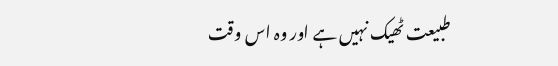طبیعت ٹھیک نہیں ہے اور وہ اس وقت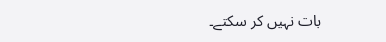بات نہیں کر سکتے۔